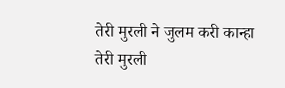तेरी मुरली ने जुलम करी कान्हा
तेरी मुरली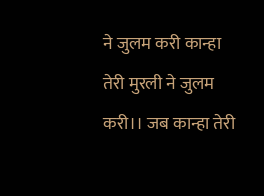ने जुलम करी कान्हा तेरी मुरली ने जुलम करी।। जब कान्हा तेरी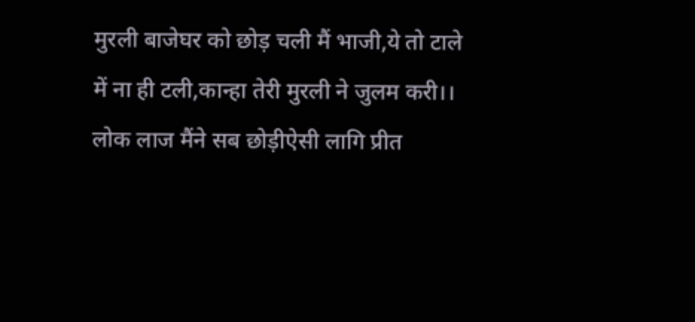मुरली बाजेघर को छोड़ चली मैं भाजी,ये तो टाले में ना ही टली,कान्हा तेरी मुरली ने जुलम करी।। लोक लाज मैंने सब छोड़ीऐसी लागि प्रीत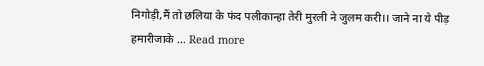निगोड़ी,मैं तो छलिया के फंद पलीकान्हा तेरी मुरली ने जुलम करी।। जाने ना ये पीड़ हमारीजाके … Read more